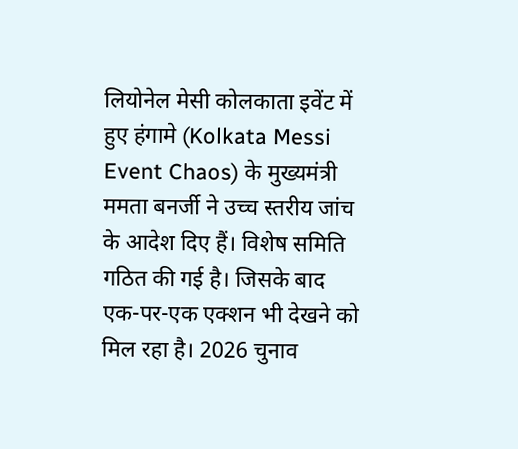लियोनेल मेसी कोलकाता इवेंट में हुए हंगामे (Kolkata Messi Event Chaos) के मुख्यमंत्री ममता बनर्जी ने उच्च स्तरीय जांच के आदेश दिए हैं। विशेष समिति गठित की गई है। जिसके बाद एक-पर-एक एक्शन भी देखने को मिल रहा है। 2026 चुनाव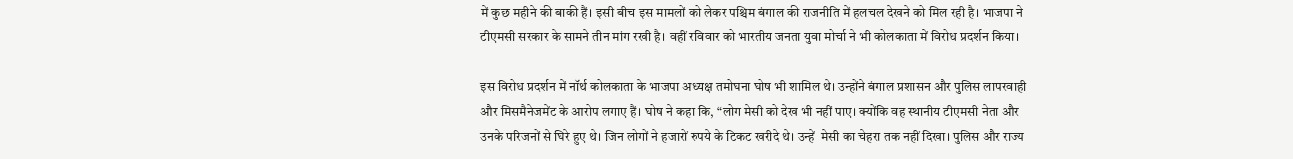में कुछ महीने की बाकी हैं। इसी बीच इस मामलों को लेकर पश्चिम बंगाल की राजनीति में हलचल देखने को मिल रही है। भाजपा ने टीएमसी सरकार के सामने तीन मांग रखी है। वहीं रविवार को भारतीय जनता युवा मोर्चा ने भी कोलकाता में विरोध प्रदर्शन किया।

इस विरोध प्रदर्शन में नॉर्थ कोलकाता के भाजपा अध्यक्ष तमोघना घोष भी शामिल थे। उन्होंने बंगाल प्रशासन और पुलिस लापरवाही और मिसमैनेजमेंट के आरोप लगाए हैं। घोष ने कहा कि, “लोग मेसी को देख भी नहीं पाए। क्योंकि वह स्थानीय टीएमसी नेता और उनके परिजनों से घिरे हुए थे। जिन लोगों ने हजारों रुपये के टिकट खरीदे थे। उन्हें  मेसी का चेहरा तक नहीं दिखा। पुलिस और राज्य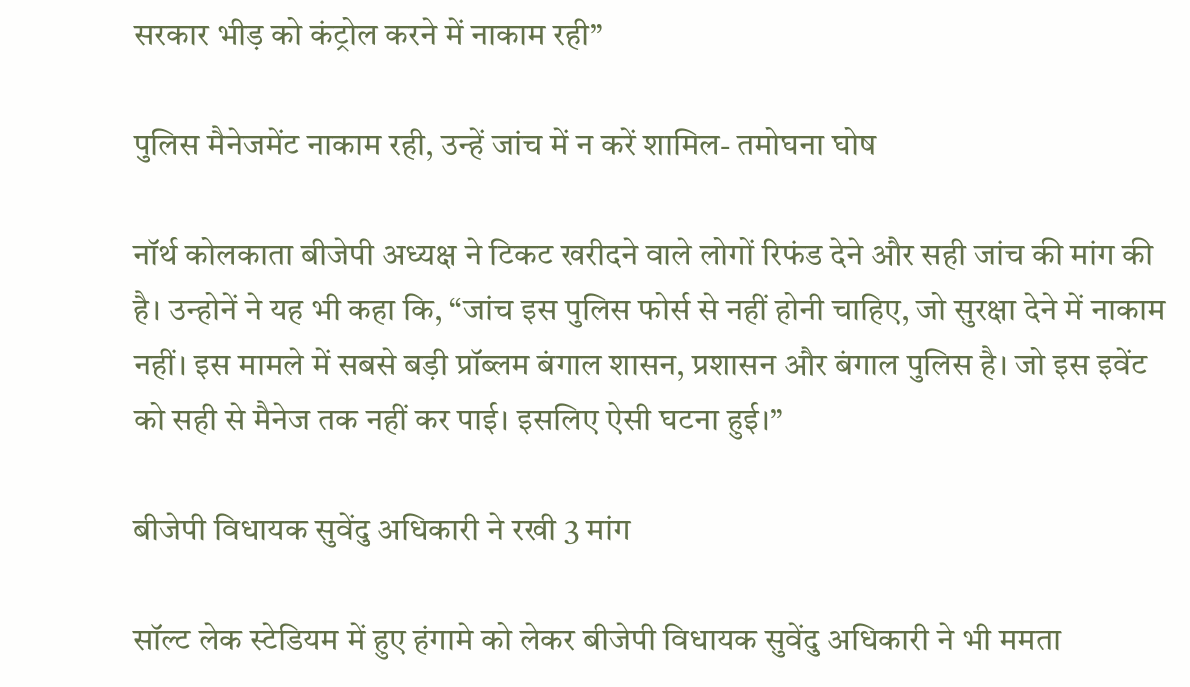सरकार भीड़ को कंट्रोल करने में नाकाम रही”

पुलिस मैनेजमेंट नाकाम रही, उन्हें जांच में न करें शामिल- तमोघना घोष

नॉर्थ कोलकाता बीजेपी अध्यक्ष ने टिकट खरीदने वाले लोगों रिफंड देने और सही जांच की मांग की है। उन्होनें ने यह भी कहा कि, “जांच इस पुलिस फोर्स से नहीं होनी चाहिए, जो सुरक्षा देने में नाकाम नहीं। इस मामले में सबसे बड़ी प्रॉब्लम बंगाल शासन, प्रशासन और बंगाल पुलिस है। जो इस इवेंट को सही से मैनेज तक नहीं कर पाई। इसलिए ऐसी घटना हुई।”

बीजेपी विधायक सुवेंदु अधिकारी ने रखी 3 मांग

सॉल्ट लेक स्टेडियम में हुए हंगामे को लेकर बीजेपी विधायक सुवेंदु अधिकारी ने भी ममता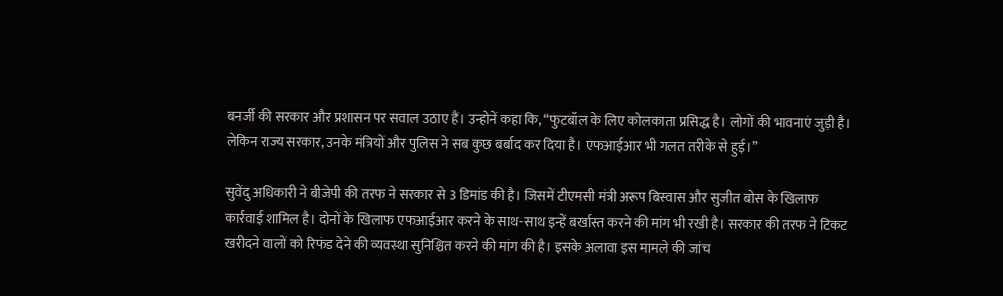बनर्जी की सरकार और प्रशासन पर सवाल उठाए हैं। उन्होनें कहा कि, “फुटबॉल के लिए कोलकाता प्रसिद्ध है। लोगों की भावनाएं जुड़ी है। लेकिन राज्य सरकार, उनके मंत्रियों और पुलिस ने सब कुछ बर्बाद कर दिया है। एफआईआर भी गलत तरीके से हुई।”

सुवेंदु अधिकारी ने बीजेपी की तरफ ने सरकार से 3 डिमांड की है। जिसमें टीएमसी मंत्री अरूप बिस्वास और सुजीत बोस के खिलाफ कार्रवाई शामिल है। दोनों के खिलाफ एफआईआर करने के साथ-साथ इन्हें बर्खास्त करने की मांग भी रखी है। सरकार की तरफ ने टिकट खरीदने वालों को रिफंड देने की व्यवस्था सुनिश्चित करने की मांग की है। इसके अलावा इस मामले की जांच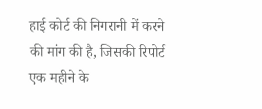हाई कोर्ट की निगरानी में करने की मांग की है, जिसकी रिपोर्ट एक महीने के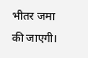भीतर जमा की जाएगी।